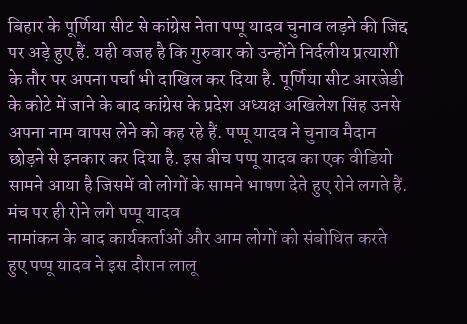बिहार के पूर्णिया सीट से कांग्रेस नेता पप्पू यादव चुनाव लड़ने की जिद्द पर अड़े हुए हैं. यही वजह है कि गुरुवार को उन्होंने निर्दलीय प्रत्याशी के तौर पर अपना पर्चा भी दाखिल कर दिया है. पूर्णिया सीट आरजेडी के कोटे में जाने के बाद कांग्रेस के प्रदेश अध्यक्ष अखिलेश सिंह उनसे अपना नाम वापस लेने को कह रहे हैं. पप्पू यादव ने चुनाव मैदान छोड़ने से इनकार कर दिया है. इस बीच पप्पू यादव का एक वीडियो सामने आया है जिसमें वो लोगों के सामने भाषण देते हुए रोने लगते हैं.
मंच पर ही रोने लगे पप्पू यादव
नामांकन के बाद कार्यकर्ताओं और आम लोगों को संबोधित करते हुए पप्पू यादव ने इस दौरान लालू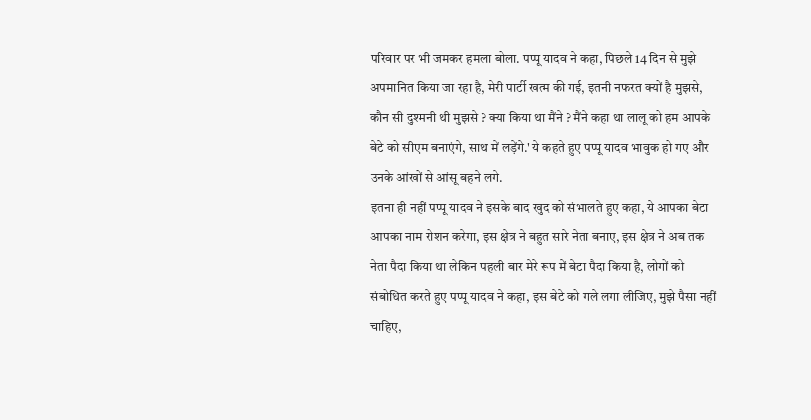परिवार पर भी जमकर हमला बोला. पप्पू यादव ने कहा, पिछले 14 दिन से मुझे अपमानित किया जा रहा है, मेरी पार्टी खत्म की गई, इतनी नफरत क्यों है मुझसे, कौन सी दुश्मनी थी मुझसे ? क्या किया था मैंने ? मैंने कहा था लालू को हम आपके बेटे को सीएम बनाएंगे, साथ में लड़ेंगे.' ये कहते हुए पप्पू यादव भावुक हो गए और उनके आंखों से आंसू बहने लगे.
इतना ही नहीं पप्पू यादव ने इसके बाद खुद को संभालते हुए कहा, ये आपका बेटा आपका नाम रोशन करेगा, इस क्षेत्र ने बहुत सारे नेता बनाए, इस क्षेत्र ने अब तक नेता पैदा किया था लेकिन पहली बार मेरे रूप में बेटा पैदा किया है, लोगों को संबोधित करते हुए पप्पू यादव ने कहा, इस बेटे को गले लगा लीजिए, मुझे पैसा नहीं चाहिए,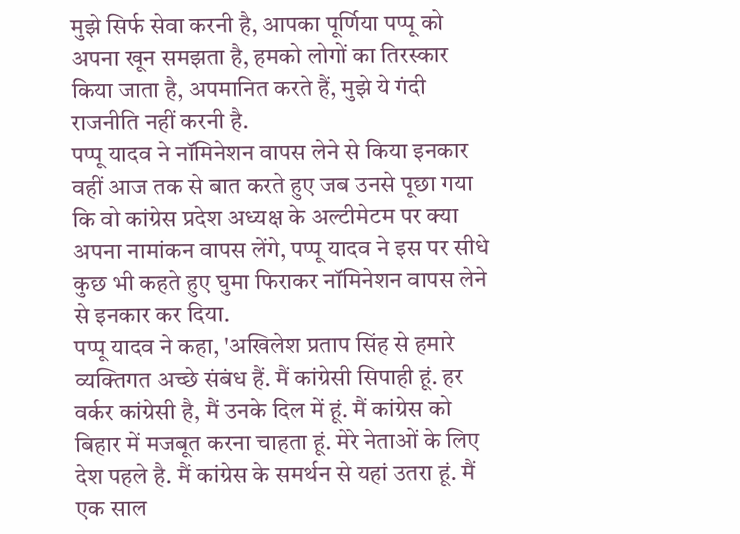मुझे सिर्फ सेवा करनी है, आपका पूर्णिया पप्पू को अपना खून समझता है, हमको लोगों का तिरस्कार किया जाता है, अपमानित करते हैं, मुझे ये गंदी राजनीति नहीं करनी है.
पप्पू यादव ने नॉमिनेशन वापस लेने से किया इनकार
वहीं आज तक से बात करते हुए जब उनसे पूछा गया कि वो कांग्रेस प्रदेश अध्यक्ष के अल्टीमेटम पर क्या अपना नामांकन वापस लेंगे, पप्पू यादव ने इस पर सीधे कुछ भी कहते हुए घुमा फिराकर नॉमिनेशन वापस लेने से इनकार कर दिया.
पप्पू यादव ने कहा, 'अखिलेश प्रताप सिंह से हमारे व्यक्तिगत अच्छे संबंध हैं. मैं कांग्रेसी सिपाही हूं. हर वर्कर कांग्रेसी है, मैं उनके दिल में हूं. मैं कांग्रेस को बिहार में मजबूत करना चाहता हूं. मेरे नेताओं के लिए देश पहले है. मैं कांग्रेस के समर्थन से यहां उतरा हूं. मैं एक साल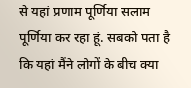से यहां प्रणाम पूर्णिया सलाम पूर्णिया कर रहा हूं. सबको पता है कि यहां मैंने लोगों के बीच क्या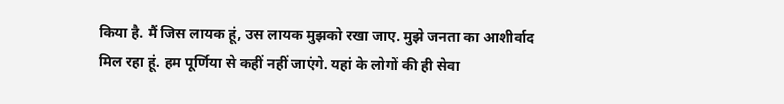किया है. मैं जिस लायक हूं, उस लायक मुझको रखा जाए. मुझे जनता का आशीर्वाद मिल रहा हूं. हम पूर्णिया से कहीं नहीं जाएंगे. यहां के लोगों की ही सेवा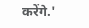करेंगे.'